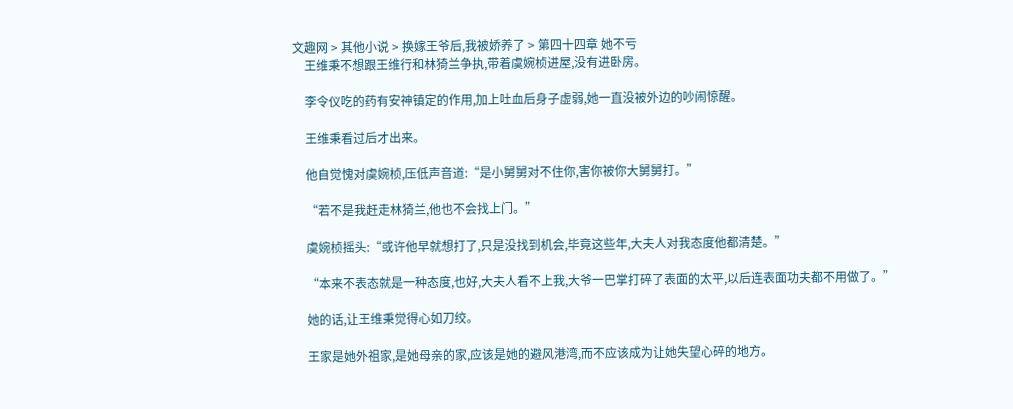文趣网 > 其他小说 > 换嫁王爷后,我被娇养了 > 第四十四章 她不亏
    王维秉不想跟王维行和林猗兰争执,带着虞婉桢进屋,没有进卧房。

    李令仪吃的药有安神镇定的作用,加上吐血后身子虚弱,她一直没被外边的吵闹惊醒。

    王维秉看过后才出来。

    他自觉愧对虞婉桢,压低声音道:“是小舅舅对不住你,害你被你大舅舅打。”

    “若不是我赶走林猗兰,他也不会找上门。”

    虞婉桢摇头:“或许他早就想打了,只是没找到机会,毕竟这些年,大夫人对我态度他都清楚。”

    “本来不表态就是一种态度,也好,大夫人看不上我,大爷一巴掌打碎了表面的太平,以后连表面功夫都不用做了。”

    她的话,让王维秉觉得心如刀绞。

    王家是她外祖家,是她母亲的家,应该是她的避风港湾,而不应该成为让她失望心碎的地方。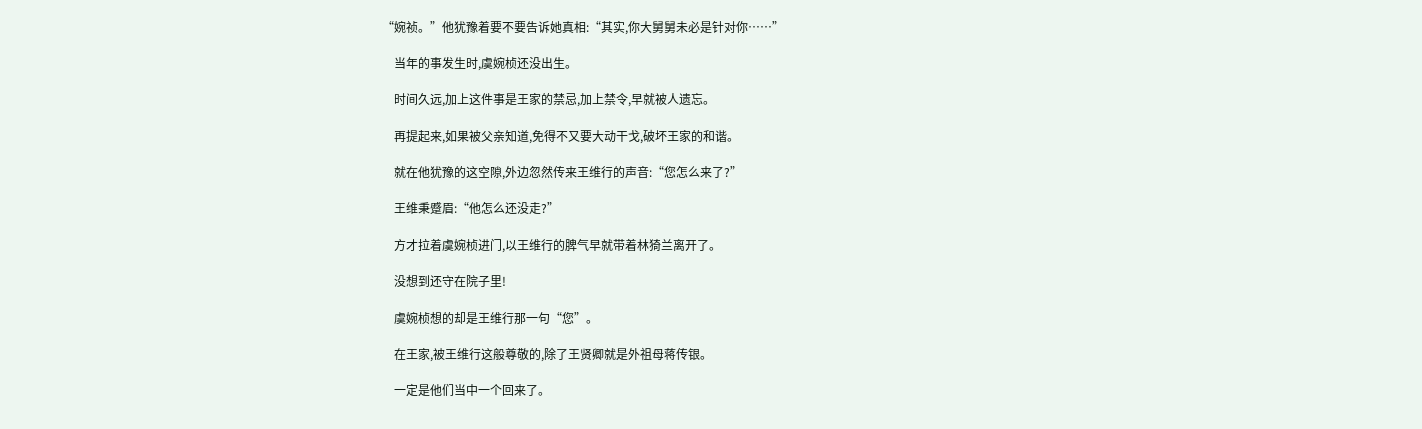“婉祯。”他犹豫着要不要告诉她真相:“其实,你大舅舅未必是针对你……”

    当年的事发生时,虞婉桢还没出生。

    时间久远,加上这件事是王家的禁忌,加上禁令,早就被人遗忘。

    再提起来,如果被父亲知道,免得不又要大动干戈,破坏王家的和谐。

    就在他犹豫的这空隙,外边忽然传来王维行的声音:“您怎么来了?”

    王维秉蹙眉:“他怎么还没走?”

    方才拉着虞婉桢进门,以王维行的脾气早就带着林猗兰离开了。

    没想到还守在院子里!

    虞婉桢想的却是王维行那一句“您”。

    在王家,被王维行这般尊敬的,除了王贤卿就是外祖母蒋传银。

    一定是他们当中一个回来了。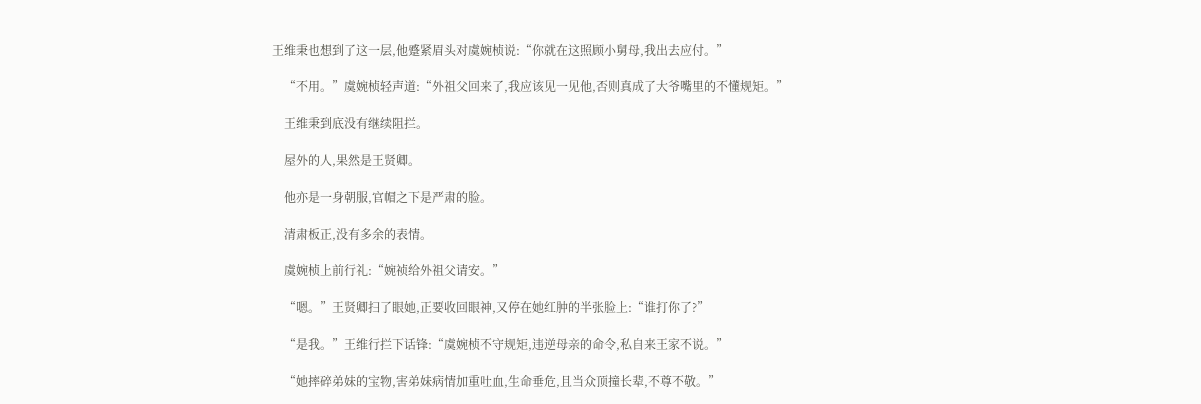王维秉也想到了这一层,他蹙紧眉头对虞婉桢说:“你就在这照顾小舅母,我出去应付。”

    “不用。”虞婉桢轻声道:“外祖父回来了,我应该见一见他,否则真成了大爷嘴里的不懂规矩。”

    王维秉到底没有继续阻拦。

    屋外的人,果然是王贤卿。

    他亦是一身朝服,官帽之下是严肃的脸。

    清肃板正,没有多余的表情。

    虞婉桢上前行礼:“婉祯给外祖父请安。”

    “嗯。”王贤卿扫了眼她,正要收回眼神,又停在她红肿的半张脸上:“谁打你了?”

    “是我。”王维行拦下话锋:“虞婉桢不守规矩,违逆母亲的命令,私自来王家不说。”

    “她摔碎弟妹的宝物,害弟妹病情加重吐血,生命垂危,且当众顶撞长辈,不尊不敬。”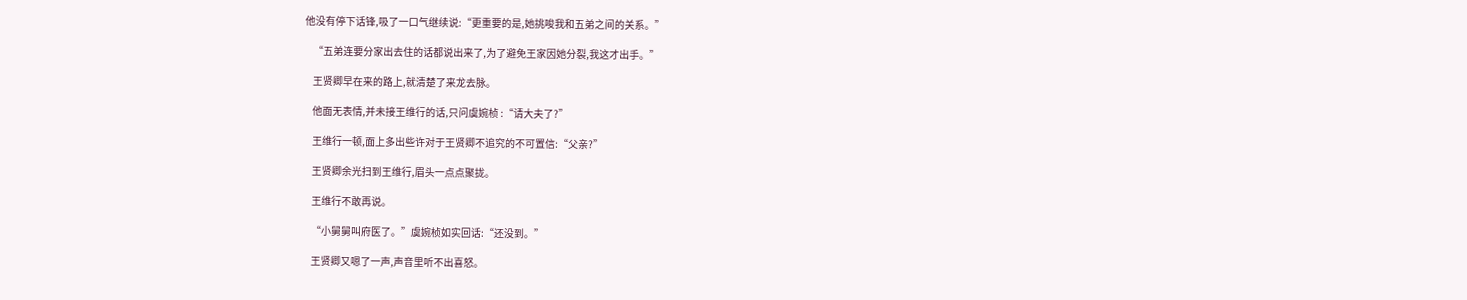他没有停下话锋,吸了一口气继续说:“更重要的是,她挑唆我和五弟之间的关系。”

    “五弟连要分家出去住的话都说出来了,为了避免王家因她分裂,我这才出手。”

    王贤卿早在来的路上,就清楚了来龙去脉。

    他面无表情,并未接王维行的话,只问虞婉桢 :“请大夫了?”

    王维行一顿,面上多出些许对于王贤卿不追究的不可置信:“父亲?”

    王贤卿余光扫到王维行,眉头一点点聚拢。

    王维行不敢再说。

    “小舅舅叫府医了。”虞婉桢如实回话:“还没到。”

    王贤卿又嗯了一声,声音里听不出喜怒。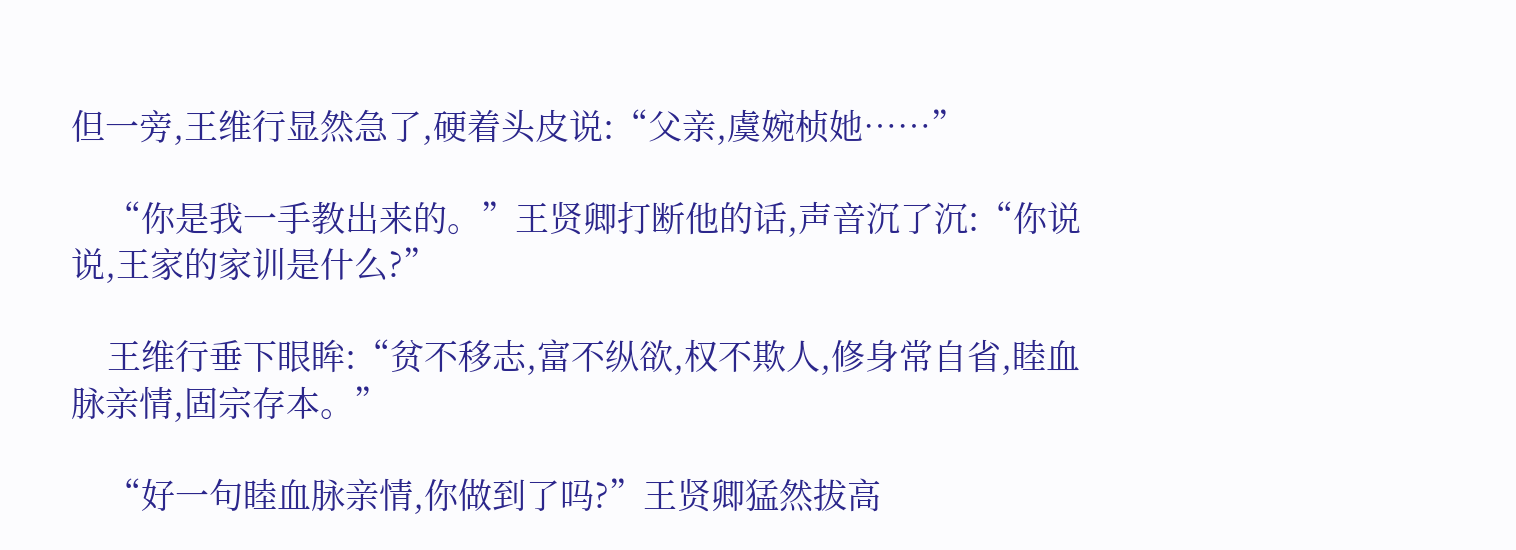但一旁,王维行显然急了,硬着头皮说:“父亲,虞婉桢她……”

    “你是我一手教出来的。”王贤卿打断他的话,声音沉了沉:“你说说,王家的家训是什么?”

    王维行垂下眼眸:“贫不移志,富不纵欲,权不欺人,修身常自省,睦血脉亲情,固宗存本。”

    “好一句睦血脉亲情,你做到了吗?”王贤卿猛然拔高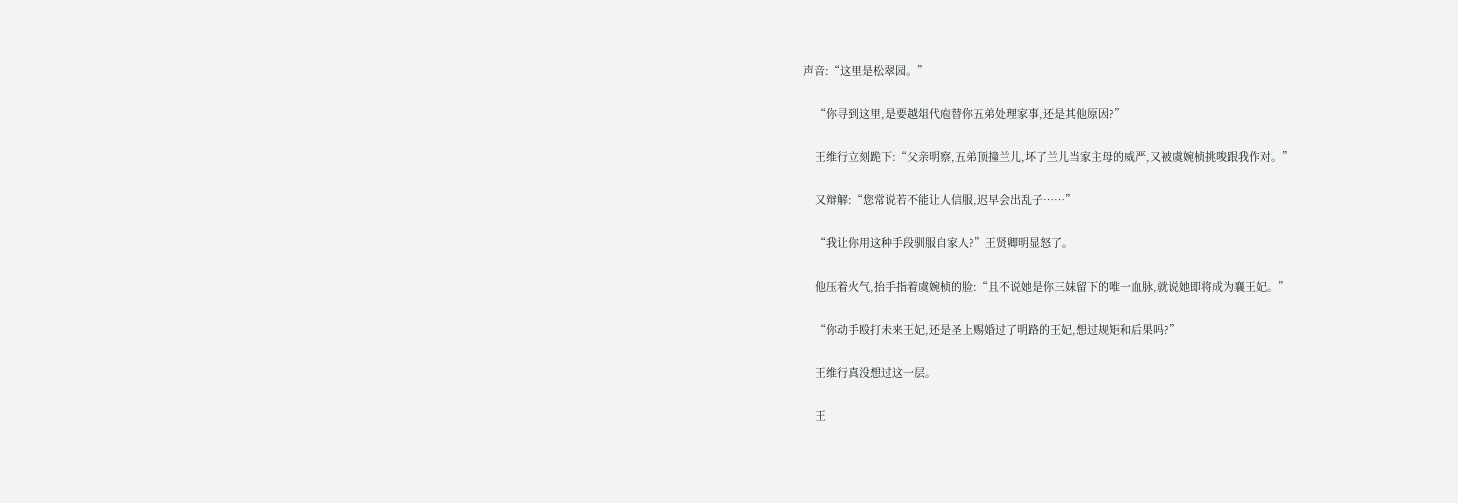声音:“这里是松翠园。”

    “你寻到这里,是要越俎代庖替你五弟处理家事,还是其他原因?”

    王维行立刻跪下:“父亲明察,五弟顶撞兰儿,坏了兰儿当家主母的威严,又被虞婉桢挑唆跟我作对。”

    又辩解:“您常说若不能让人信服,迟早会出乱子……”

    “我让你用这种手段驯服自家人?”王贤卿明显怒了。

    他压着火气,抬手指着虞婉桢的脸:“且不说她是你三妹留下的唯一血脉,就说她即将成为襄王妃。”

    “你动手殴打未来王妃,还是圣上赐婚过了明路的王妃,想过规矩和后果吗?”

    王维行真没想过这一层。

    王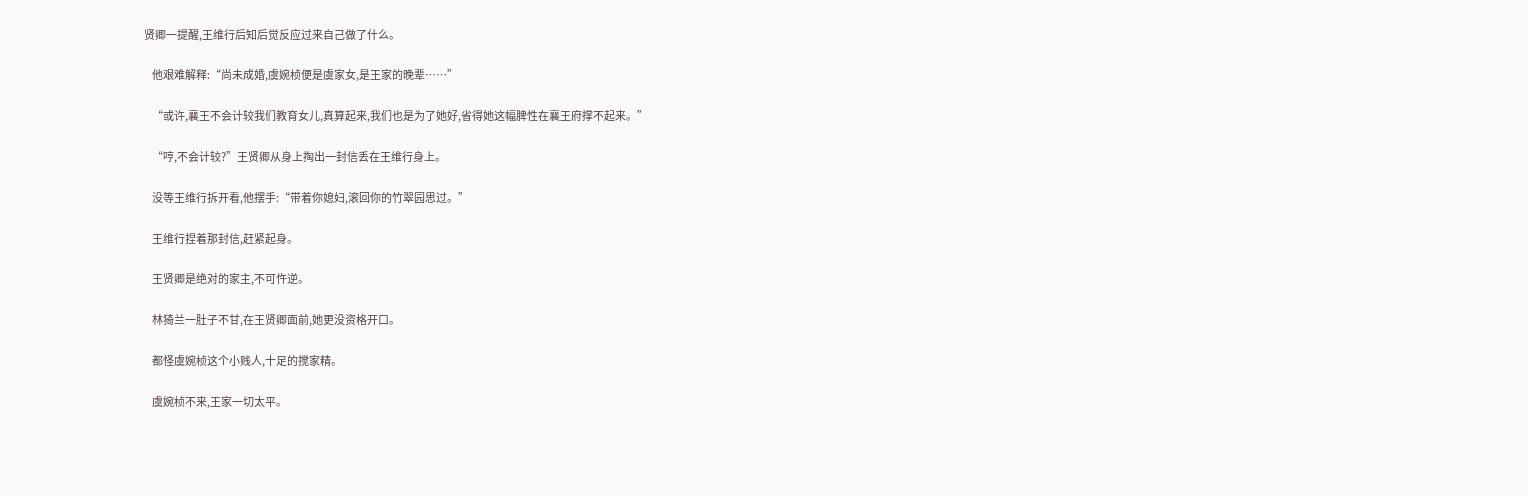贤卿一提醒,王维行后知后觉反应过来自己做了什么。

    他艰难解释:“尚未成婚,虞婉桢便是虞家女,是王家的晚辈……”

    “或许,襄王不会计较我们教育女儿,真算起来,我们也是为了她好,省得她这幅脾性在襄王府撑不起来。”

    “哼,不会计较?”王贤卿从身上掏出一封信丢在王维行身上。

    没等王维行拆开看,他摆手:“带着你媳妇,滚回你的竹翠园思过。”

    王维行捏着那封信,赶紧起身。

    王贤卿是绝对的家主,不可忤逆。

    林猗兰一肚子不甘,在王贤卿面前,她更没资格开口。

    都怪虞婉桢这个小贱人,十足的搅家精。

    虞婉桢不来,王家一切太平。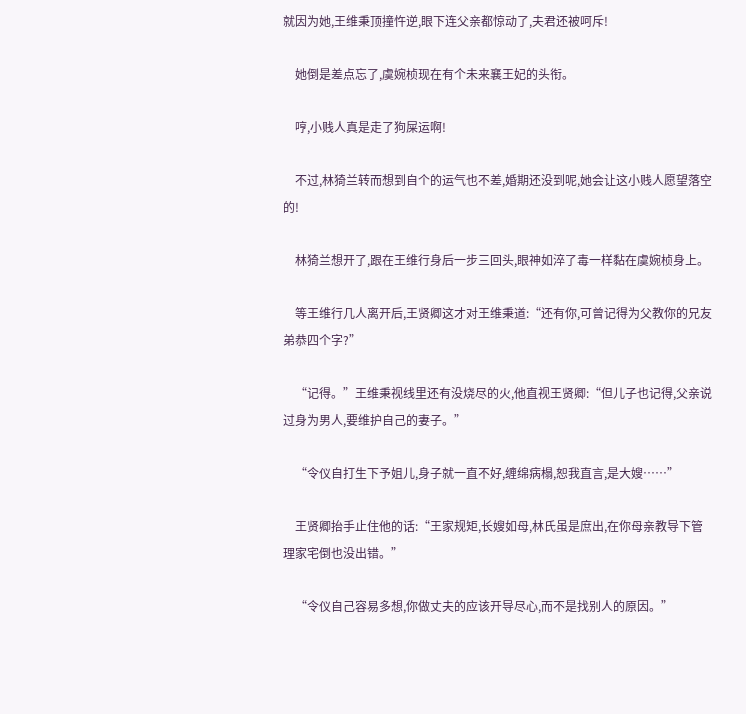就因为她,王维秉顶撞忤逆,眼下连父亲都惊动了,夫君还被呵斥!

    她倒是差点忘了,虞婉桢现在有个未来襄王妃的头衔。

    哼,小贱人真是走了狗屎运啊!

    不过,林猗兰转而想到自个的运气也不差,婚期还没到呢,她会让这小贱人愿望落空的!

    林猗兰想开了,跟在王维行身后一步三回头,眼神如淬了毒一样黏在虞婉桢身上。

    等王维行几人离开后,王贤卿这才对王维秉道:“还有你,可曾记得为父教你的兄友弟恭四个字?”

    “记得。”王维秉视线里还有没烧尽的火,他直视王贤卿:“但儿子也记得,父亲说过身为男人,要维护自己的妻子。”

    “令仪自打生下予姐儿,身子就一直不好,缠绵病榻,恕我直言,是大嫂……”

    王贤卿抬手止住他的话:“王家规矩,长嫂如母,林氏虽是庶出,在你母亲教导下管理家宅倒也没出错。”

    “令仪自己容易多想,你做丈夫的应该开导尽心,而不是找别人的原因。”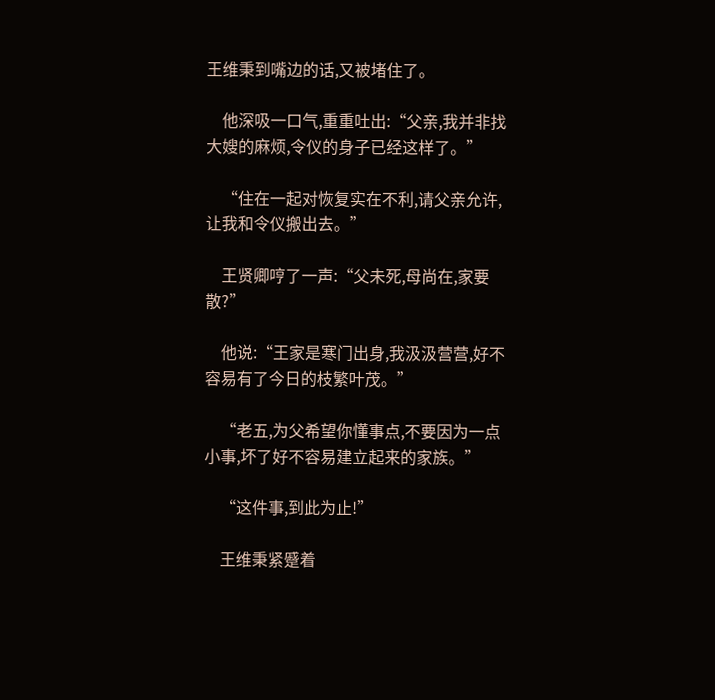王维秉到嘴边的话,又被堵住了。

    他深吸一口气,重重吐出:“父亲,我并非找大嫂的麻烦,令仪的身子已经这样了。”

    “住在一起对恢复实在不利,请父亲允许,让我和令仪搬出去。”

    王贤卿哼了一声:“父未死,母尚在,家要散?”

    他说:“王家是寒门出身,我汲汲营营,好不容易有了今日的枝繁叶茂。”

    “老五,为父希望你懂事点,不要因为一点小事,坏了好不容易建立起来的家族。”

    “这件事,到此为止!”

    王维秉紧蹙着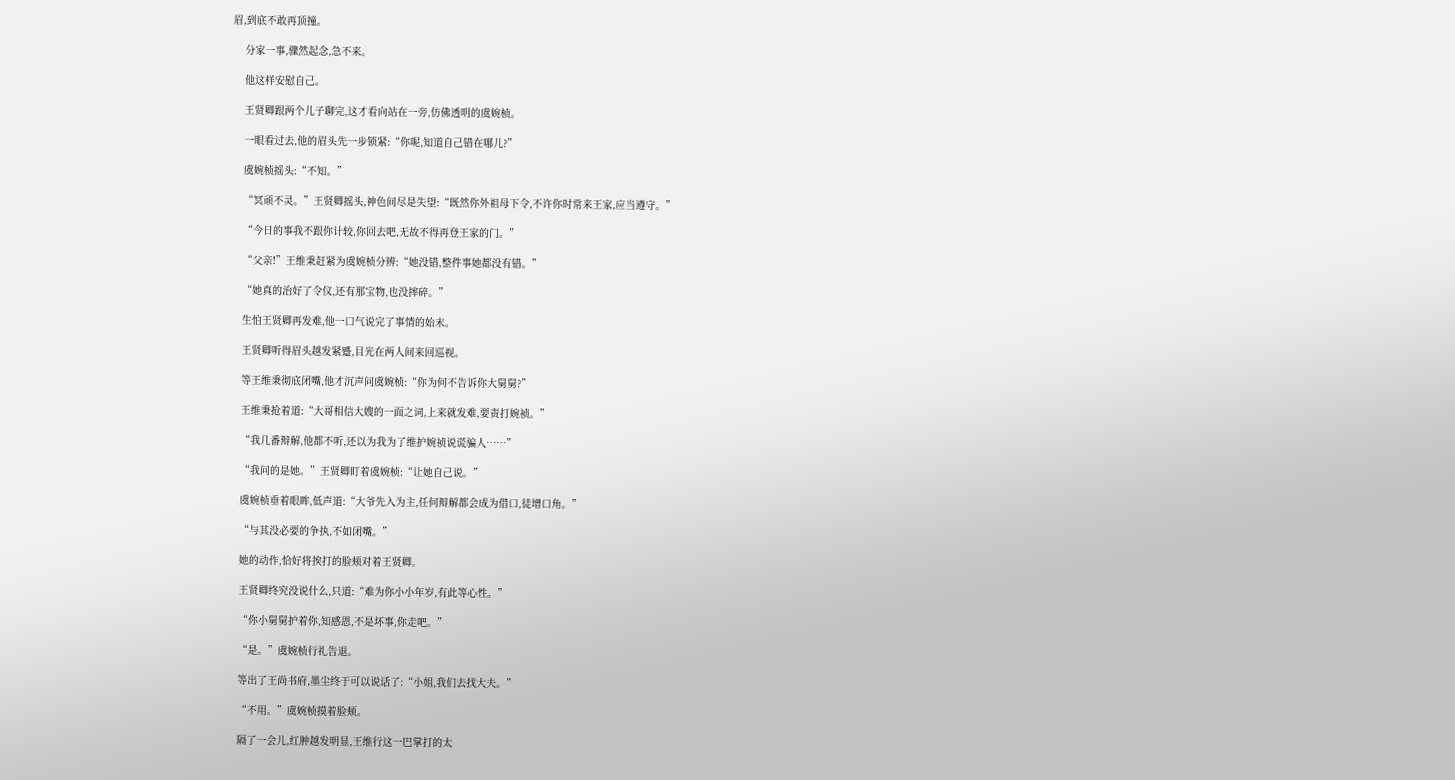眉,到底不敢再顶撞。

    分家一事,骤然起念,急不来。

    他这样安慰自己。

    王贤卿跟两个儿子聊完,这才看向站在一旁,仿佛透明的虞婉桢。

    一眼看过去,他的眉头先一步锁紧:“你呢,知道自己错在哪儿?”

    虞婉桢摇头:“不知。”

    “冥顽不灵。”王贤卿摇头,神色间尽是失望:“既然你外祖母下令,不许你时常来王家,应当遵守。”

    “今日的事我不跟你计较,你回去吧,无故不得再登王家的门。”

    “父亲!”王维秉赶紧为虞婉桢分辨:“她没错,整件事她都没有错。”

    “她真的治好了令仪,还有那宝物,也没摔碎。”

    生怕王贤卿再发难,他一口气说完了事情的始末。

    王贤卿听得眉头越发紧蹙,目光在两人间来回巡视。

    等王维秉彻底闭嘴,他才沉声问虞婉桢:“你为何不告诉你大舅舅?”

    王维秉抢着道:“大哥相信大嫂的一面之词,上来就发难,要责打婉祯。”

    “我几番辩解,他都不听,还以为我为了维护婉祯说谎骗人……”

    “我问的是她。”王贤卿盯着虞婉桢:“让她自己说。”

    虞婉桢垂着眼眸,低声道:“大爷先入为主,任何辩解都会成为借口,徒增口角。”

    “与其没必要的争执,不如闭嘴。”

    她的动作,恰好将挨打的脸颊对着王贤卿。

    王贤卿终究没说什么,只道:“难为你小小年岁,有此等心性。”

    “你小舅舅护着你,知感恩,不是坏事,你走吧。”

    “是。”虞婉桢行礼告退。

    等出了王尚书府,墨尘终于可以说话了:“小姐,我们去找大夫。”

    “不用。”虞婉桢摸着脸颊。

    隔了一会儿,红肿越发明显,王维行这一巴掌打的太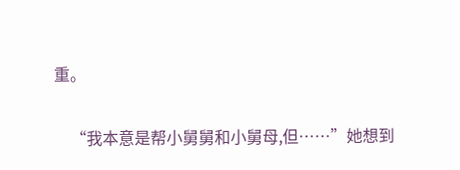重。

    “我本意是帮小舅舅和小舅母,但……”她想到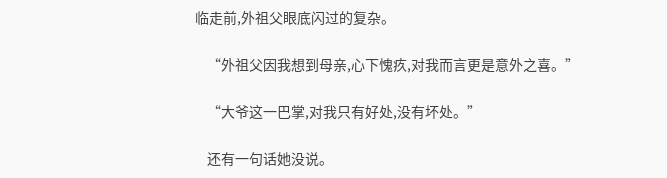临走前,外祖父眼底闪过的复杂。

    “外祖父因我想到母亲,心下愧疚,对我而言更是意外之喜。”

    “大爷这一巴掌,对我只有好处,没有坏处。”

    还有一句话她没说。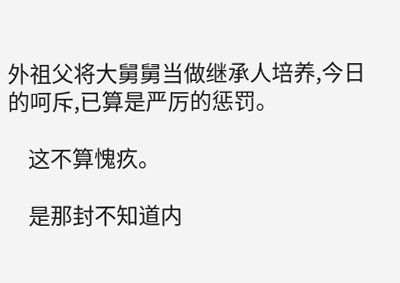外祖父将大舅舅当做继承人培养,今日的呵斥,已算是严厉的惩罚。

    这不算愧疚。

    是那封不知道内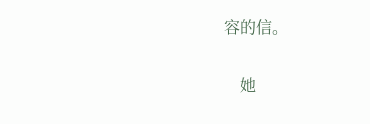容的信。

    她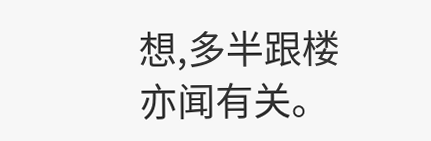想,多半跟楼亦闻有关。